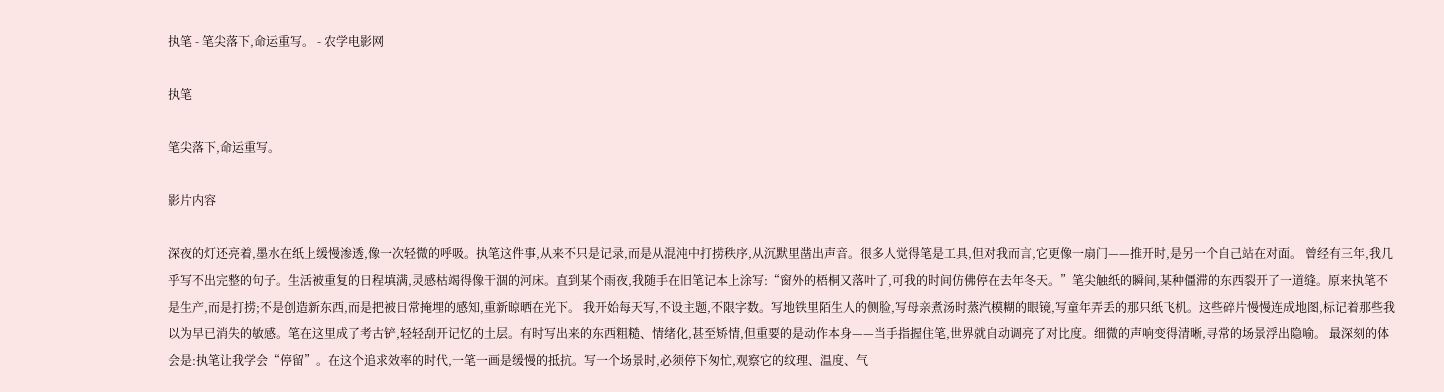执笔 - 笔尖落下,命运重写。 - 农学电影网

执笔

笔尖落下,命运重写。

影片内容

深夜的灯还亮着,墨水在纸上缓慢渗透,像一次轻微的呼吸。执笔这件事,从来不只是记录,而是从混沌中打捞秩序,从沉默里凿出声音。很多人觉得笔是工具,但对我而言,它更像一扇门——推开时,是另一个自己站在对面。 曾经有三年,我几乎写不出完整的句子。生活被重复的日程填满,灵感枯竭得像干涸的河床。直到某个雨夜,我随手在旧笔记本上涂写:“窗外的梧桐又落叶了,可我的时间仿佛停在去年冬天。”笔尖触纸的瞬间,某种僵滞的东西裂开了一道缝。原来执笔不是生产,而是打捞;不是创造新东西,而是把被日常掩埋的感知,重新晾晒在光下。 我开始每天写,不设主题,不限字数。写地铁里陌生人的侧脸,写母亲煮汤时蒸汽模糊的眼镜,写童年弄丢的那只纸飞机。这些碎片慢慢连成地图,标记着那些我以为早已消失的敏感。笔在这里成了考古铲,轻轻刮开记忆的土层。有时写出来的东西粗糙、情绪化,甚至矫情,但重要的是动作本身——当手指握住笔,世界就自动调亮了对比度。细微的声响变得清晰,寻常的场景浮出隐喻。 最深刻的体会是:执笔让我学会“停留”。在这个追求效率的时代,一笔一画是缓慢的抵抗。写一个场景时,必须停下匆忙,观察它的纹理、温度、气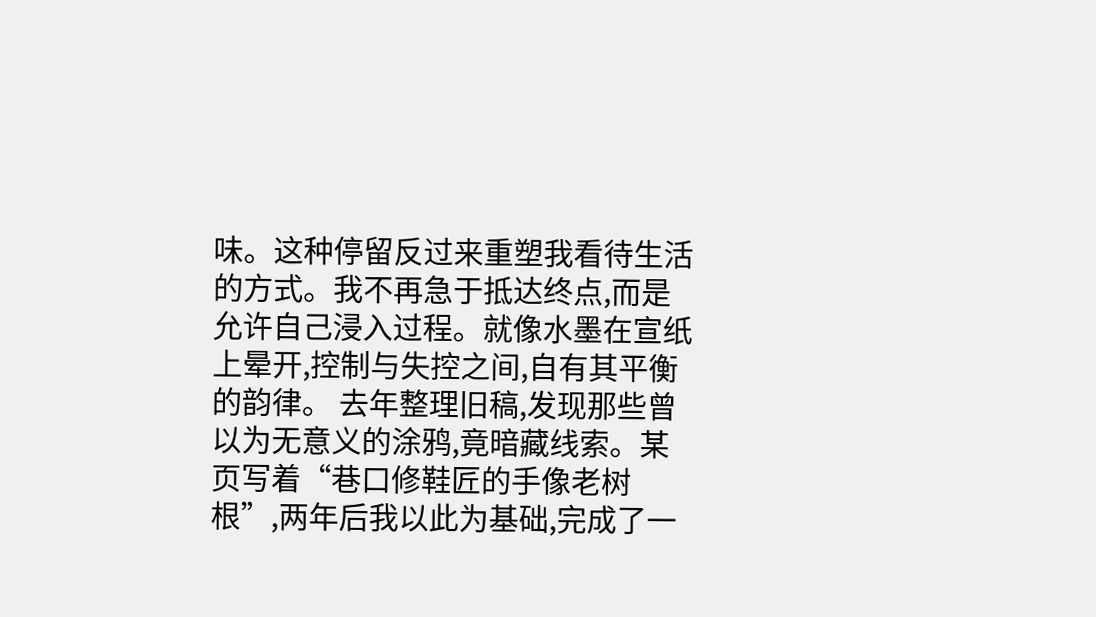味。这种停留反过来重塑我看待生活的方式。我不再急于抵达终点,而是允许自己浸入过程。就像水墨在宣纸上晕开,控制与失控之间,自有其平衡的韵律。 去年整理旧稿,发现那些曾以为无意义的涂鸦,竟暗藏线索。某页写着“巷口修鞋匠的手像老树根”,两年后我以此为基础,完成了一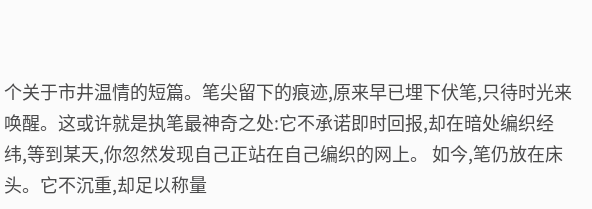个关于市井温情的短篇。笔尖留下的痕迹,原来早已埋下伏笔,只待时光来唤醒。这或许就是执笔最神奇之处:它不承诺即时回报,却在暗处编织经纬,等到某天,你忽然发现自己正站在自己编织的网上。 如今,笔仍放在床头。它不沉重,却足以称量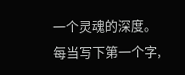一个灵魂的深度。每当写下第一个字,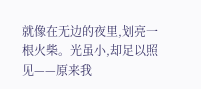就像在无边的夜里,划亮一根火柴。光虽小,却足以照见——原来我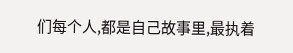们每个人,都是自己故事里,最执着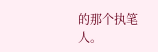的那个执笔人。